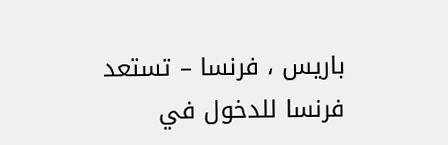باريس ، فرنسا – تستعد فرنسا للدخول في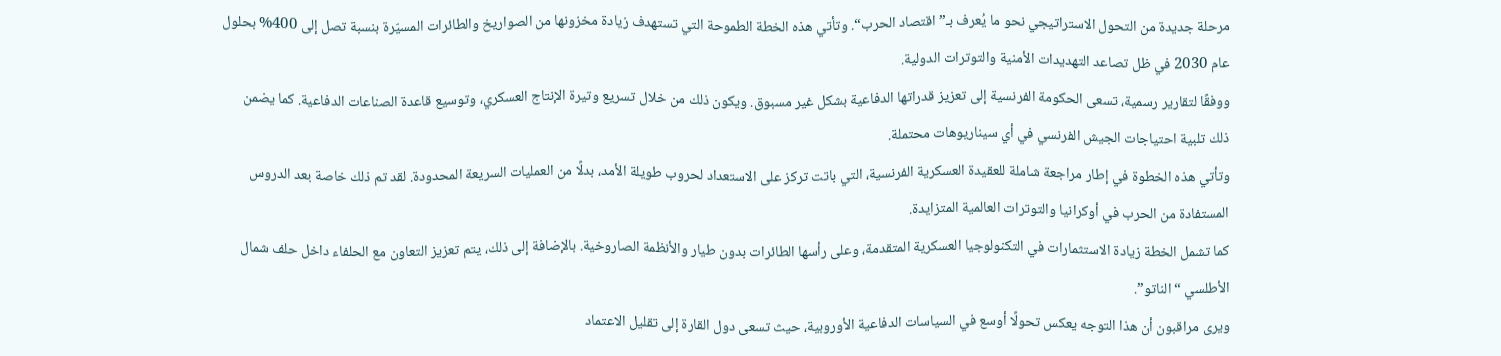مرحلة جديدة من التحول الاستراتيجي نحو ما يُعرف بـ”اقتصاد الحرب“. وتأتي هذه الخطة الطموحة التي تستهدف زيادة مخزونها من الصواريخ والطائرات المسيّرة بنسبة تصل إلى 400% بحلول عام 2030 في ظل تصاعد التهديدات الأمنية والتوترات الدولية.
ووفقًا لتقارير رسمية، تسعى الحكومة الفرنسية إلى تعزيز قدراتها الدفاعية بشكل غير مسبوق. ويكون ذلك من خلال تسريع وتيرة الإنتاج العسكري، وتوسيع قاعدة الصناعات الدفاعية. كما يضمن ذلك تلبية احتياجات الجيش الفرنسي في أي سيناريوهات محتملة.
وتأتي هذه الخطوة في إطار مراجعة شاملة للعقيدة العسكرية الفرنسية، التي باتت تركز على الاستعداد لحروب طويلة الأمد، بدلًا من العمليات السريعة المحدودة. لقد تم ذلك خاصة بعد الدروس المستفادة من الحرب في أوكرانيا والتوترات العالمية المتزايدة.
كما تشمل الخطة زيادة الاستثمارات في التكنولوجيا العسكرية المتقدمة، وعلى رأسها الطائرات بدون طيار والأنظمة الصاروخية. بالإضافة إلى ذلك، يتم تعزيز التعاون مع الحلفاء داخل حلف شمال الأطلسي “الناتو”.
ويرى مراقبون أن هذا التوجه يعكس تحولًا أوسع في السياسات الدفاعية الأوروبية، حيث تسعى دول القارة إلى تقليل الاعتماد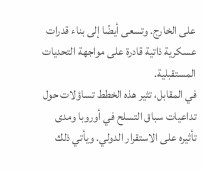على الخارج. وتسعى أيضًا إلى بناء قدرات عسكرية ذاتية قادرة على مواجهة التحديات المستقبلية.
في المقابل، تثير هذه الخطط تساؤلات حول تداعيات سباق التسلح في أوروبا ومدى تأثيره على الاستقرار الدولي. ويأتي ذلك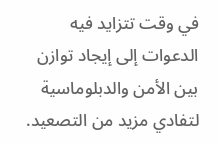في وقت تتزايد فيه الدعوات إلى إيجاد توازن بين الأمن والدبلوماسية لتفادي مزيد من التصعيد.